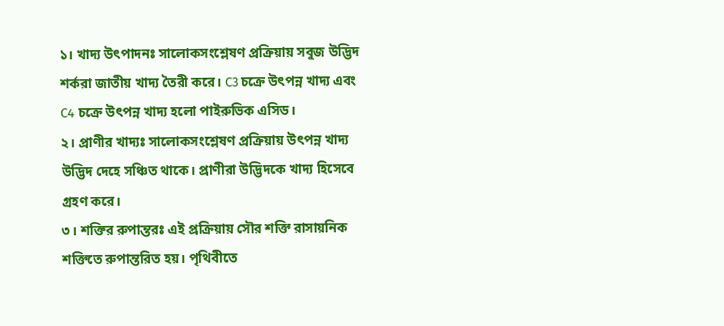১। খাদ্য উৎপাদনঃ সালোকসংশ্লেষণ প্রক্রিয়ায় সবুজ উদ্ভিদ শর্করা জাতীয় খাদ্য তৈরী করে। C3 চক্রে উৎপন্ন খাদ্য এবং C4 চক্রে উৎপন্ন খাদ্য হলো পাইরুভিক এসিড।
২। প্রাণীর খাদ্যঃ সালোকসংশ্লেষণ প্রক্রিয়ায় উৎপন্ন খাদ্য উদ্ভিদ দেহে সঞ্চিত থাকে। প্রাণীরা উদ্ভিদকে খাদ্য হিসেবে
গ্রহণ করে।
৩। শক্তির রুপান্তরঃ এই প্রক্রিয়ায় সৌর শক্তি রাসায়নিক শক্তিতে রুপান্তরিত হয়। পৃথিবীতে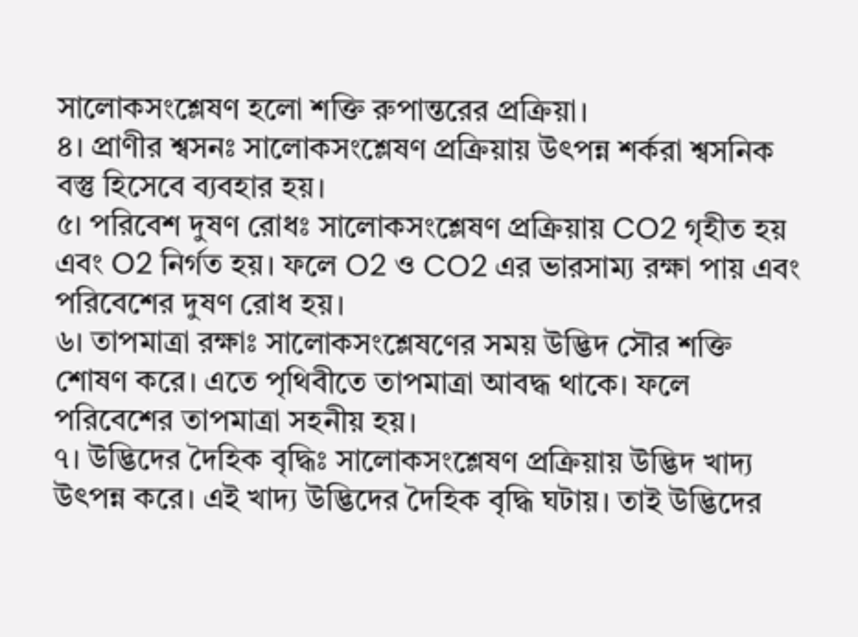সালোকসংশ্লেষণ হলো শক্তি রুপান্তরের প্রক্রিয়া।
৪। প্রাণীর শ্বসনঃ সালোকসংশ্লেষণ প্রক্রিয়ায় উৎপন্ন শর্করা শ্বসনিক বস্তু হিসেবে ব্যবহার হয়।
৫। পরিবেশ দুষণ রোধঃ সালোকসংশ্লেষণ প্রক্রিয়ায় CO2 গৃহীত হয় এবং O2 নির্গত হয়। ফলে O2 ও CO2 এর ভারসাম্য রক্ষা পায় এবং পরিবেশের দুষণ রোধ হয়।
৬। তাপমাত্রা রক্ষাঃ সালোকসংশ্লেষণের সময় উদ্ভিদ সৌর শক্তি শোষণ করে। এতে পৃথিবীতে তাপমাত্রা আবদ্ধ থাকে। ফলে পরিবেশের তাপমাত্রা সহনীয় হয়।
৭। উদ্ভিদের দৈহিক বৃদ্ধিঃ সালোকসংশ্লেষণ প্রক্রিয়ায় উদ্ভিদ খাদ্য উৎপন্ন করে। এই খাদ্য উদ্ভিদের দৈহিক বৃদ্ধি ঘটায়। তাই উদ্ভিদের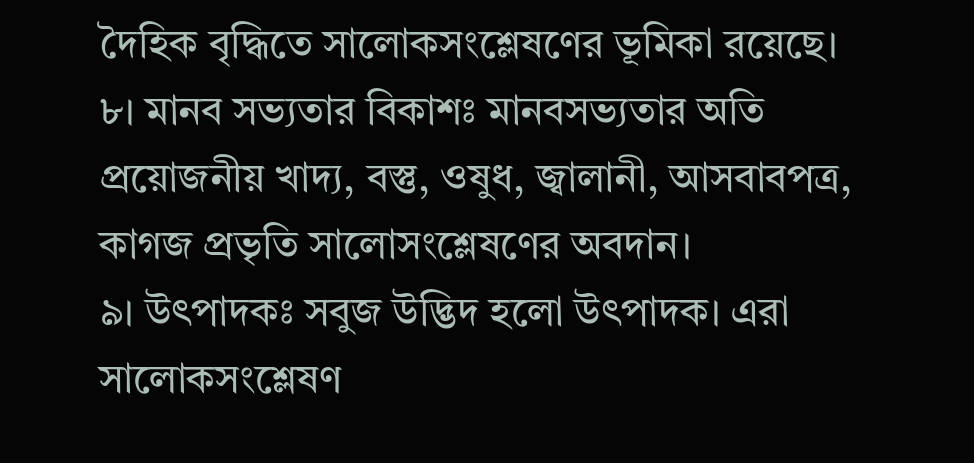দৈহিক বৃদ্ধিতে সালোকসংশ্লেষণের ভূমিকা রয়েছে।
৮। মানব সভ্যতার বিকাশঃ মানবসভ্যতার অতি প্রয়োজনীয় খাদ্য, বস্তু, ওষুধ, জ্বালানী, আসবাবপত্র, কাগজ প্রভৃতি সালোসংশ্লেষণের অবদান।
৯। উৎপাদকঃ সবুজ উদ্ভিদ হলো উৎপাদক। এরা সালোকসংশ্লেষণ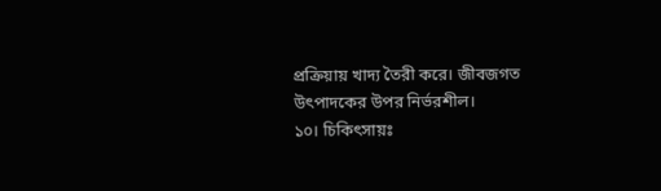প্রক্রিয়ায় খাদ্য তৈরী করে। জীবজগত উৎপাদকের উপর নির্ভরশীল।
১০। চিকিৎসায়ঃ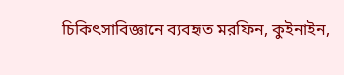চিকিৎসাবিজ্ঞানে ব্যবহৃত মরফিন, কুইনাইন,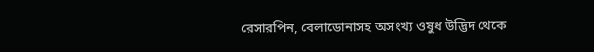রেসারপিন, বেলাডোনাসহ অসংখ্য ওষুধ উদ্ভিদ থেকে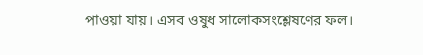পাওয়া যায়। এসব ওষুধ সালোকসংশ্লেষণের ফল।